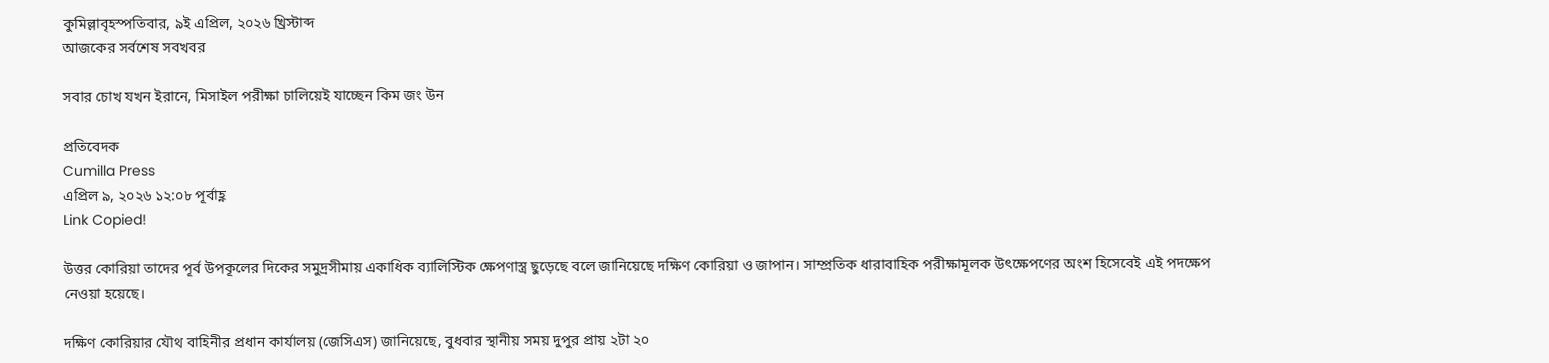কুমিল্লাবৃহস্পতিবার, ৯ই এপ্রিল, ২০২৬ খ্রিস্টাব্দ
আজকের সর্বশেষ সবখবর

সবার চোখ যখন ইরানে, মিসাইল পরীক্ষা চালিয়েই যাচ্ছেন কিম জং উন

প্রতিবেদক
Cumilla Press
এপ্রিল ৯, ২০২৬ ১২:০৮ পূর্বাহ্ণ
Link Copied!

উত্তর কোরিয়া তাদের পূর্ব উপকূলের দিকের সমুদ্রসীমায় একাধিক ব্যালিস্টিক ক্ষেপণাস্ত্র ছুড়েছে বলে জানিয়েছে দক্ষিণ কোরিয়া ও জাপান। সাম্প্রতিক ধারাবাহিক পরীক্ষামূলক উৎক্ষেপণের অংশ হিসেবেই এই পদক্ষেপ নেওয়া হয়েছে।

দক্ষিণ কোরিয়ার যৌথ বাহিনীর প্রধান কার্যালয় (জেসিএস) জানিয়েছে, বুধবার স্থানীয় সময় দুপুর প্রায় ২টা ২০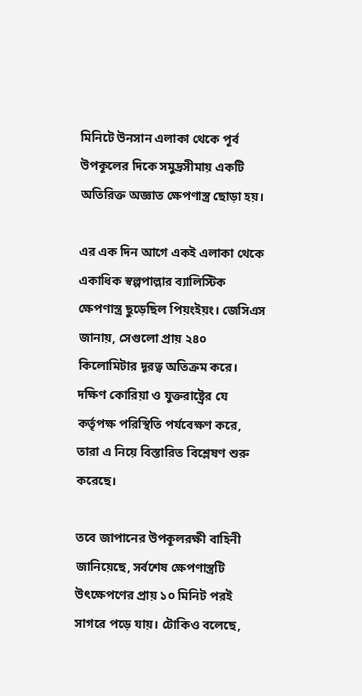মিনিটে উনসান এলাকা থেকে পূর্ব উপকূলের দিকে সমুদ্রসীমায় একটি অতিরিক্ত অজ্ঞাত ক্ষেপণাস্ত্র ছোড়া হয়।

এর এক দিন আগে একই এলাকা থেকে একাধিক স্বল্পপাল্লার ব্যালিস্টিক ক্ষেপণাস্ত্র ছুড়েছিল পিয়ংইয়ং। জেসিএস জানায়, সেগুলো প্রায় ২৪০ কিলোমিটার দূরত্ব অতিক্রম করে। দক্ষিণ কোরিয়া ও যুক্তরাষ্ট্রের যে কর্তৃপক্ষ পরিস্থিতি পর্যবেক্ষণ করে, তারা এ নিয়ে বিস্তারিত বিশ্লেষণ শুরু করেছে।

তবে জাপানের উপকূলরক্ষী বাহিনী জানিয়েছে, সর্বশেষ ক্ষেপণাস্ত্রটি উৎক্ষেপণের প্রায় ১০ মিনিট পরই সাগরে পড়ে যায়। টোকিও বলেছে,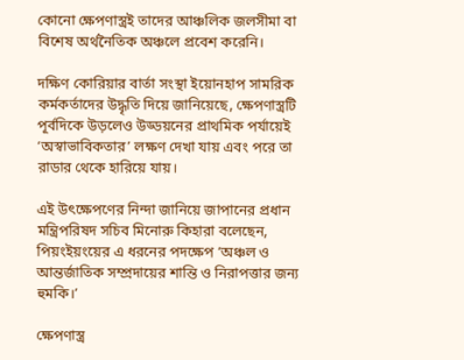কোনো ক্ষেপণাস্ত্রই তাদের আঞ্চলিক জলসীমা বা বিশেষ অর্থনৈতিক অঞ্চলে প্রবেশ করেনি।

দক্ষিণ কোরিয়ার বার্তা সংস্থা ইয়োনহাপ সামরিক কর্মকর্তাদের উদ্ধৃতি দিয়ে জানিয়েছে, ক্ষেপণাস্ত্রটি পূর্বদিকে উড়লেও উড্ডয়নের প্রাথমিক পর্যায়েই ‘অস্বাভাবিকতার’ লক্ষণ দেখা যায় এবং পরে তা রাডার থেকে হারিয়ে যায়।

এই উৎক্ষেপণের নিন্দা জানিয়ে জাপানের প্রধান মন্ত্রিপরিষদ সচিব মিনোরু কিহারা বলেছেন, পিয়ংইয়ংয়ের এ ধরনের পদক্ষেপ ‘অঞ্চল ও আন্তর্জাতিক সম্প্রদায়ের শান্তি ও নিরাপত্তার জন্য হুমকি।’

ক্ষেপণাস্ত্র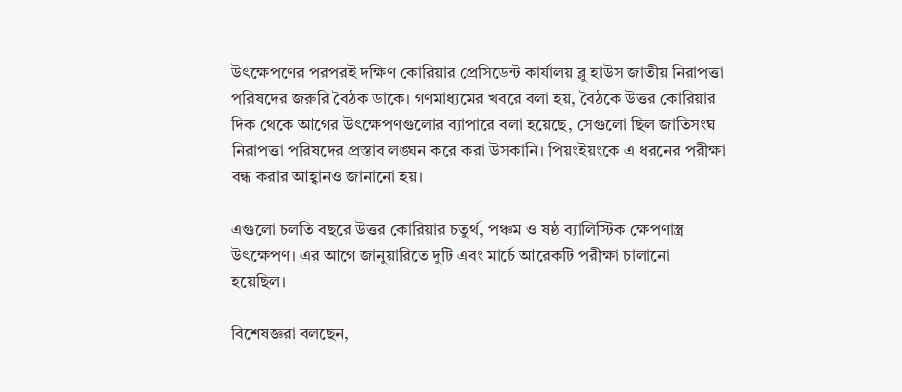উৎক্ষেপণের পরপরই দক্ষিণ কোরিয়ার প্রেসিডেন্ট কার্যালয় ব্লু হাউস জাতীয় নিরাপত্তা পরিষদের জরুরি বৈঠক ডাকে। গণমাধ্যমের খবরে বলা হয়, বৈঠকে উত্তর কোরিয়ার দিক থেকে আগের উৎক্ষেপণগুলোর ব্যাপারে বলা হয়েছে, সেগুলো ছিল জাতিসংঘ নিরাপত্তা পরিষদের প্রস্তাব লঙ্ঘন করে করা উসকানি। পিয়ংইয়ংকে এ ধরনের পরীক্ষা বন্ধ করার আহ্বানও জানানো হয়।

এগুলো চলতি বছরে উত্তর কোরিয়ার চতুর্থ, পঞ্চম ও ষষ্ঠ ব্যালিস্টিক ক্ষেপণাস্ত্র উৎক্ষেপণ। এর আগে জানুয়ারিতে দুটি এবং মার্চে আরেকটি পরীক্ষা চালানো হয়েছিল।

বিশেষজ্ঞরা বলছেন,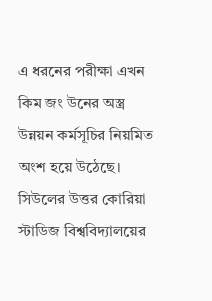এ ধরনের পরীক্ষা এখন কিম জং উনের অস্ত্র উন্নয়ন কর্মসূচির নিয়মিত অংশ হয়ে উঠেছে। সিউলের উত্তর কোরিয়া স্টাডিজ বিশ্ববিদ্যালয়ের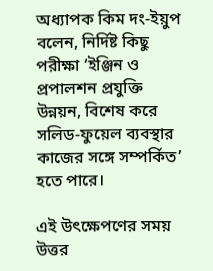অধ্যাপক কিম দং-ইয়ুপ বলেন, নির্দিষ্ট কিছু পরীক্ষা ‘ইঞ্জিন ও প্রপালশন প্রযুক্তি উন্নয়ন, বিশেষ করে সলিড-ফুয়েল ব্যবস্থার কাজের সঙ্গে সম্পর্কিত’ হতে পারে।

এই উৎক্ষেপণের সময় উত্তর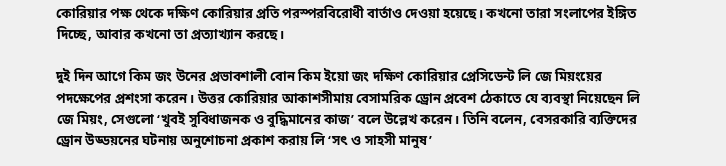কোরিয়ার পক্ষ থেকে দক্ষিণ কোরিয়ার প্রতি পরস্পরবিরোধী বার্তাও দেওয়া হয়েছে। কখনো তারা সংলাপের ইঙ্গিত দিচ্ছে, আবার কখনো তা প্রত্যাখ্যান করছে।

দুই দিন আগে কিম জং উনের প্রভাবশালী বোন কিম ইয়ো জং দক্ষিণ কোরিয়ার প্রেসিডেন্ট লি জে মিয়ংয়ের পদক্ষেপের প্রশংসা করেন। উত্তর কোরিয়ার আকাশসীমায় বেসামরিক ড্রোন প্রবেশ ঠেকাতে যে ব্যবস্থা নিয়েছেন লি জে মিয়ং, সেগুলো ‘খুবই সুবিধাজনক ও বুদ্ধিমানের কাজ’ বলে উল্লেখ করেন। তিনি বলেন, বেসরকারি ব্যক্তিদের ড্রোন উড্ডয়নের ঘটনায় অনুশোচনা প্রকাশ করায় লি ‘সৎ ও সাহসী মানুষ’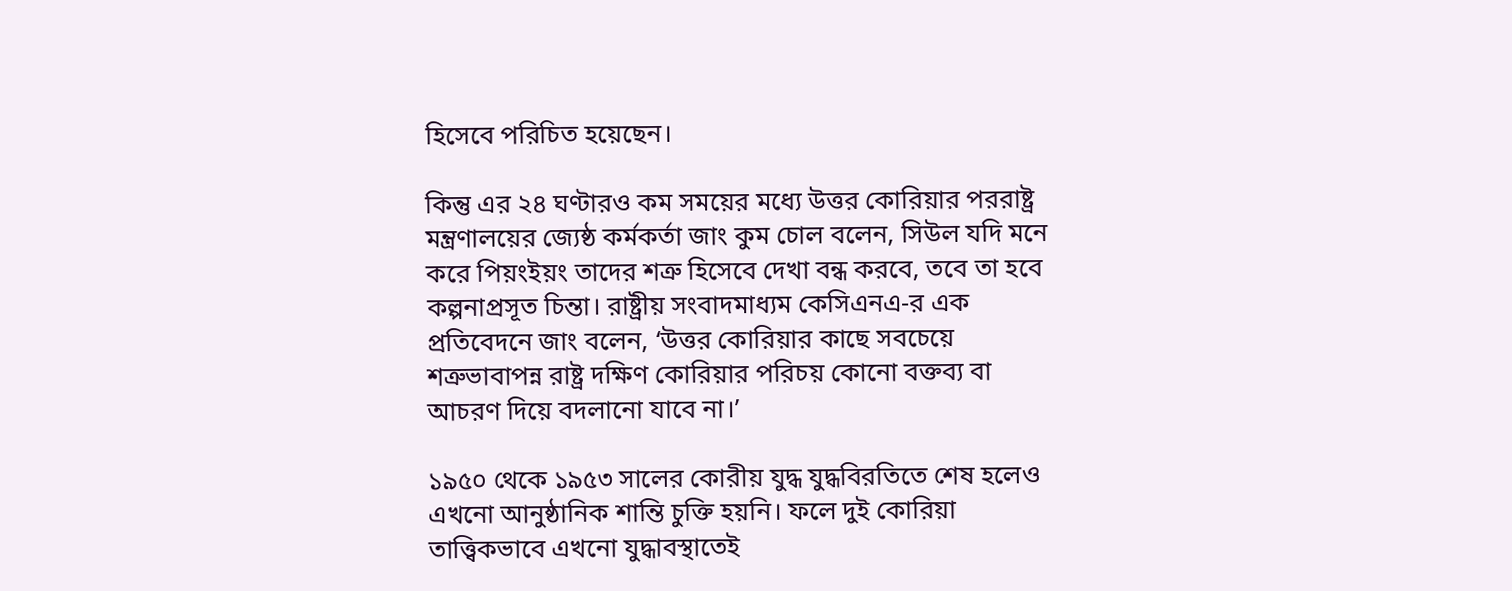হিসেবে পরিচিত হয়েছেন।

কিন্তু এর ২৪ ঘণ্টারও কম সময়ের মধ্যে উত্তর কোরিয়ার পররাষ্ট্র মন্ত্রণালয়ের জ্যেষ্ঠ কর্মকর্তা জাং কুম চোল বলেন, সিউল যদি মনে করে পিয়ংইয়ং তাদের শত্রু হিসেবে দেখা বন্ধ করবে, তবে তা হবে কল্পনাপ্রসূত চিন্তা। রাষ্ট্রীয় সংবাদমাধ্যম কেসিএনএ-র এক প্রতিবেদনে জাং বলেন, ‘উত্তর কোরিয়ার কাছে সবচেয়ে শত্রুভাবাপন্ন রাষ্ট্র দক্ষিণ কোরিয়ার পরিচয় কোনো বক্তব্য বা আচরণ দিয়ে বদলানো যাবে না।’

১৯৫০ থেকে ১৯৫৩ সালের কোরীয় যুদ্ধ যুদ্ধবিরতিতে শেষ হলেও এখনো আনুষ্ঠানিক শান্তি চুক্তি হয়নি। ফলে দুই কোরিয়া তাত্ত্বিকভাবে এখনো যুদ্ধাবস্থাতেই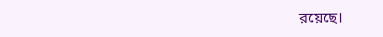রয়েছে।